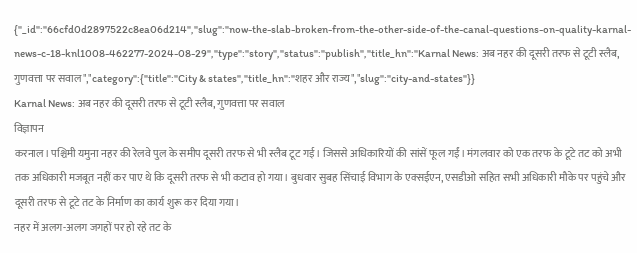{"_id":"66cfd0d2897522c8ea06d214","slug":"now-the-slab-broken-from-the-other-side-of-the-canal-questions-on-quality-karnal-news-c-18-knl1008-462277-2024-08-29","type":"story","status":"publish","title_hn":"Karnal News: अब नहर की दूसरी तरफ से टूटी स्लैब, गुणवत्ता पर सवाल","category":{"title":"City & states","title_hn":"शहर और राज्य","slug":"city-and-states"}}
Karnal News: अब नहर की दूसरी तरफ से टूटी स्लैब, गुणवत्ता पर सवाल
विज्ञापन
करनाल। पश्चिमी यमुना नहर की रेलवे पुल के समीप दूसरी तरफ से भी स्लैब टूट गई। जिससे अधिकारियों की सांसें फूल गईं। मंगलवार को एक तरफ के टूटे तट को अभी तक अधिकारी मजबूत नहीं कर पाए थे कि दूसरी तरफ से भी कटाव हो गया। बुधवार सुबह सिंचाई विभाग के एक्सईएन, एसडीओ सहित सभी अधिकारी मौके पर पहुंचे और दूसरी तरफ से टूटे तट के निर्माण का कार्य शुरू कर दिया गया।
नहर में अलग-अलग जगहों पर हो रहे तट के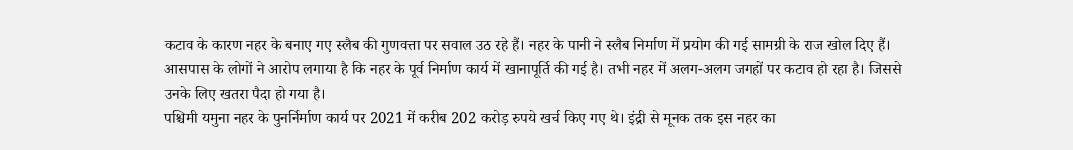कटाव के कारण नहर के बनाए गए स्लैब की गुणवत्ता पर सवाल उठ रहे हैं। नहर के पानी ने स्लैब निर्माण में प्रयोग की गई सामग्री के राज खोल दिए हैं। आसपास के लोगों ने आरोप लगाया है कि नहर के पूर्व निर्माण कार्य में खानापूर्ति की गई है। तभी नहर में अलग-अलग जगहों पर कटाव हो रहा है। जिससे उनके लिए खतरा पैदा हो गया है।
पश्चिमी यमुना नहर के पुनर्निर्माण कार्य पर 2021 में करीब 202 करोड़ रुपये खर्च किए गए थे। इंद्री से मूनक तक इस नहर का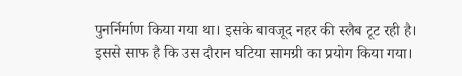पुनर्निर्माण किया गया था। इसके बावजूद नहर की स्लैब टूट रही है। इससे साफ है कि उस दौरान घटिया सामग्री का प्रयोग किया गया।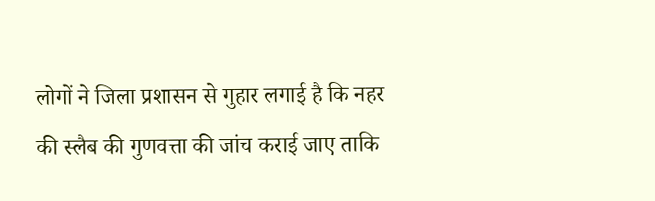लोगों ने जिला प्रशासन से गुहार लगाई है कि नहर की स्लैब की गुणवत्ता की जांच कराई जाए ताकि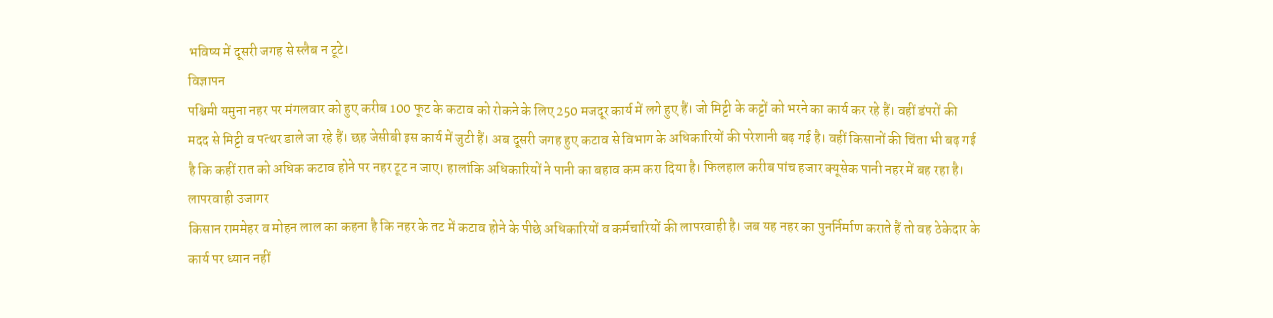भविष्य में दूसरी जगह से स्लैब न टूटे।
विज्ञापन
पश्चिमी यमुना नहर पर मंगलवार को हुए करीब 100 फूट के कटाव को रोकने के लिए 250 मजदूर कार्य में लगे हुए हैं। जो मिट्टी के कट्टों को भरने का कार्य कर रहे हैं। वहीं डंपरों की मदद से मिट्टी व पत्थर डाले जा रहे हैं। छह जेसीबी इस कार्य में जुटी हैं। अब दूसरी जगह हुए कटाव से विभाग के अधिकारियों की परेशानी बढ़ गई है। वहीं किसानों की चिंता भी बढ़ गई है कि कहीं रात को अधिक कटाव होने पर नहर टूट न जाए। हालांकि अधिकारियों ने पानी का बहाव कम करा दिया है। फिलहाल करीब पांच हजार क्यूसेक पानी नहर में बह रहा है।
लापरवाही उजागर
किसान राममेहर व मोहन लाल का कहना है कि नहर के तट में कटाव होने के पीछे अधिकारियों व कर्मचारियों की लापरवाही है। जब यह नहर का पुनर्निर्माण कराते हैं तो वह ठेकेदार के कार्य पर ध्यान नहीं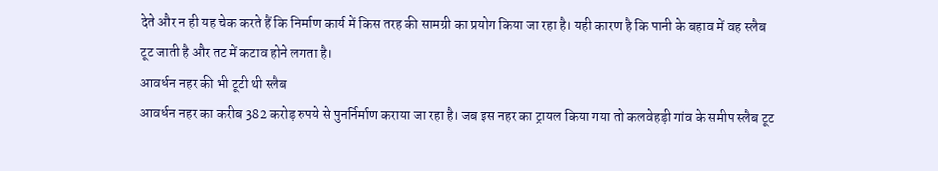देते और न ही यह चेक करते हैं कि निर्माण कार्य में किस तरह की सामग्री का प्रयोग किया जा रहा है। यही कारण है कि पानी के बहाव में वह स्लैब टूट जाती है और तट में कटाव होने लगता है।
आवर्धन नहर की भी टूटी थी स्लैब
आवर्धन नहर का करीब 382 करोड़ रुपये से पुनर्निर्माण कराया जा रहा है। जब इस नहर का ट्रायल किया गया तो कलवेहड़ी गांव के समीप स्लैब टूट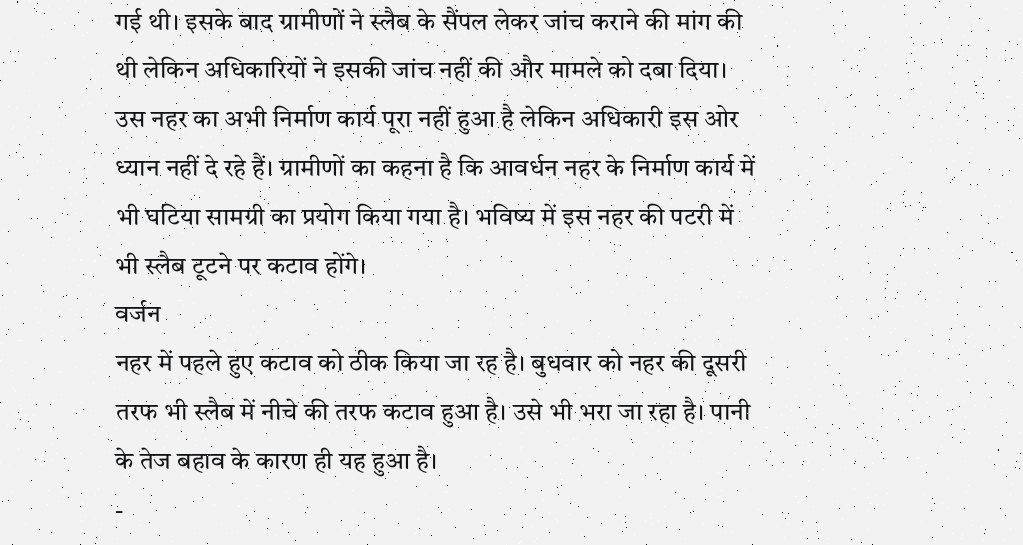गई थी। इसके बाद ग्रामीणों ने स्लैब के सैंपल लेकर जांच कराने की मांग की थी लेकिन अधिकारियों ने इसकी जांच नहीं की और मामले को दबा दिया। उस नहर का अभी निर्माण कार्य पूरा नहीं हुआ है लेकिन अधिकारी इस ओर ध्यान नहीं दे रहे हैं। ग्रामीणों का कहना है कि आवर्धन नहर के निर्माण कार्य में भी घटिया सामग्री का प्रयोग किया गया है। भविष्य में इस नहर की पटरी में भी स्लैब टूटने पर कटाव होंगे।
वर्जन
नहर में पहले हुए कटाव को ठीक किया जा रह है। बुधवार को नहर की दूसरी तरफ भी स्लैब में नीचे की तरफ कटाव हुआ है। उसे भी भरा जा रहा है। पानी के तेज बहाव के कारण ही यह हुआ है।
-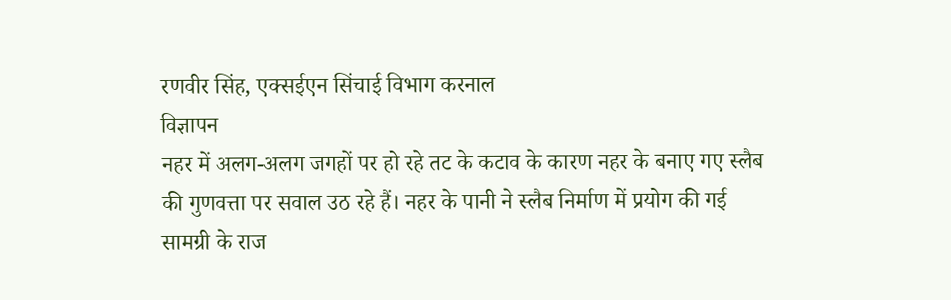रणवीर सिंह, एक्सईएन सिंचाई विभाग करनाल
विज्ञापन
नहर में अलग-अलग जगहों पर हो रहे तट के कटाव के कारण नहर के बनाए गए स्लैब की गुणवत्ता पर सवाल उठ रहे हैं। नहर के पानी ने स्लैब निर्माण में प्रयोग की गई सामग्री के राज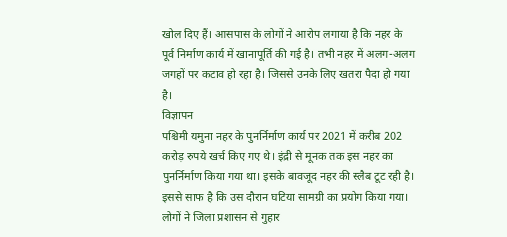खोल दिए हैं। आसपास के लोगों ने आरोप लगाया है कि नहर के पूर्व निर्माण कार्य में खानापूर्ति की गई है। तभी नहर में अलग-अलग जगहों पर कटाव हो रहा है। जिससे उनके लिए खतरा पैदा हो गया है।
विज्ञापन
पश्चिमी यमुना नहर के पुनर्निर्माण कार्य पर 2021 में करीब 202 करोड़ रुपये खर्च किए गए थे। इंद्री से मूनक तक इस नहर का पुनर्निर्माण किया गया था। इसके बावजूद नहर की स्लैब टूट रही है। इससे साफ है कि उस दौरान घटिया सामग्री का प्रयोग किया गया। लोगों ने जिला प्रशासन से गुहार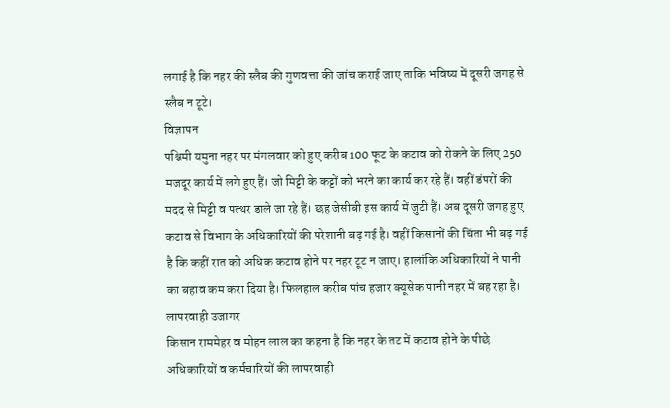लगाई है कि नहर की स्लैब की गुणवत्ता की जांच कराई जाए ताकि भविष्य में दूसरी जगह से स्लैब न टूटे।
विज्ञापन
पश्चिमी यमुना नहर पर मंगलवार को हुए करीब 100 फूट के कटाव को रोकने के लिए 250 मजदूर कार्य में लगे हुए हैं। जो मिट्टी के कट्टों को भरने का कार्य कर रहे हैं। वहीं डंपरों की मदद से मिट्टी व पत्थर डाले जा रहे हैं। छह जेसीबी इस कार्य में जुटी हैं। अब दूसरी जगह हुए कटाव से विभाग के अधिकारियों की परेशानी बढ़ गई है। वहीं किसानों की चिंता भी बढ़ गई है कि कहीं रात को अधिक कटाव होने पर नहर टूट न जाए। हालांकि अधिकारियों ने पानी का बहाव कम करा दिया है। फिलहाल करीब पांच हजार क्यूसेक पानी नहर में बह रहा है।
लापरवाही उजागर
किसान राममेहर व मोहन लाल का कहना है कि नहर के तट में कटाव होने के पीछे अधिकारियों व कर्मचारियों की लापरवाही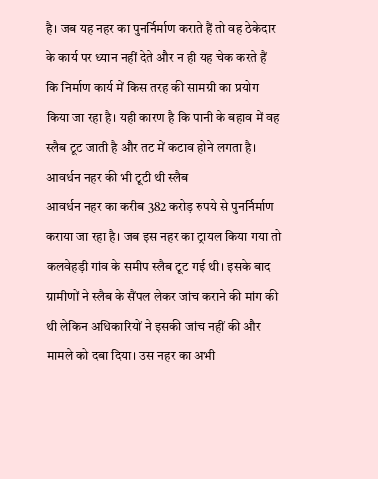है। जब यह नहर का पुनर्निर्माण कराते हैं तो वह ठेकेदार के कार्य पर ध्यान नहीं देते और न ही यह चेक करते हैं कि निर्माण कार्य में किस तरह की सामग्री का प्रयोग किया जा रहा है। यही कारण है कि पानी के बहाव में वह स्लैब टूट जाती है और तट में कटाव होने लगता है।
आवर्धन नहर की भी टूटी थी स्लैब
आवर्धन नहर का करीब 382 करोड़ रुपये से पुनर्निर्माण कराया जा रहा है। जब इस नहर का ट्रायल किया गया तो कलवेहड़ी गांव के समीप स्लैब टूट गई थी। इसके बाद ग्रामीणों ने स्लैब के सैंपल लेकर जांच कराने की मांग की थी लेकिन अधिकारियों ने इसकी जांच नहीं की और मामले को दबा दिया। उस नहर का अभी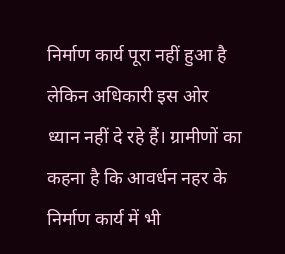निर्माण कार्य पूरा नहीं हुआ है लेकिन अधिकारी इस ओर ध्यान नहीं दे रहे हैं। ग्रामीणों का कहना है कि आवर्धन नहर के निर्माण कार्य में भी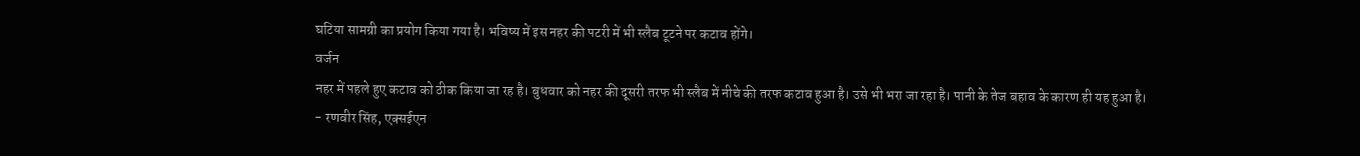घटिया सामग्री का प्रयोग किया गया है। भविष्य में इस नहर की पटरी में भी स्लैब टूटने पर कटाव होंगे।
वर्जन
नहर में पहले हुए कटाव को ठीक किया जा रह है। बुधवार को नहर की दूसरी तरफ भी स्लैब में नीचे की तरफ कटाव हुआ है। उसे भी भरा जा रहा है। पानी के तेज बहाव के कारण ही यह हुआ है।
- रणवीर सिंह, एक्सईएन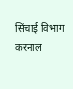सिंचाई विभाग करनाल